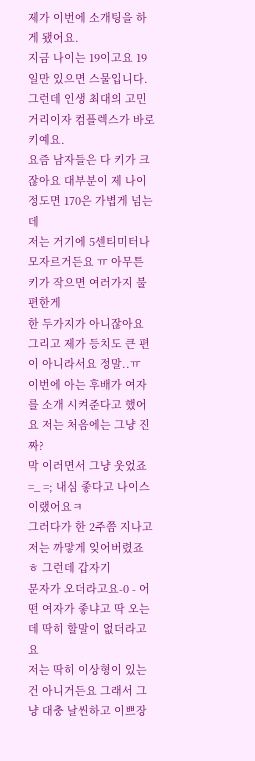제가 이번에 소개팅을 하게 됐어요.
지금 나이는 19이고요 19일만 있으면 스물입니다.
그런데 인생 최대의 고민거리이자 컴플렉스가 바로 키예요.
요즘 남자들은 다 키가 크잖아요 대부분이 제 나이정도면 170은 가볍게 넘는데
저는 거기에 5센티미터나 모자르거든요 ㅠ 아무튼 키가 작으면 여러가지 불편한게
한 두가지가 아니잖아요 그리고 제가 등치도 큰 편이 아니라서요 정말..ㅠ
이번에 아는 후배가 여자를 소개 시켜준다고 했어요 저는 처음에는 그냥 진짜?
막 이러면서 그냥 웃었죠=_ =; 내심 좋다고 나이스 이랬어요ㅋ
그러다가 한 2주쯤 지나고 저는 까맣게 잊어버렸죠 ㅎ 그런데 갑자기
문자가 오더라고요-0 - 어떤 여자가 좋냐고 딱 오는데 딱히 할말이 없더라고요
저는 딱히 이상형이 있는건 아니거든요 그래서 그냥 대충 날씬하고 이쁘장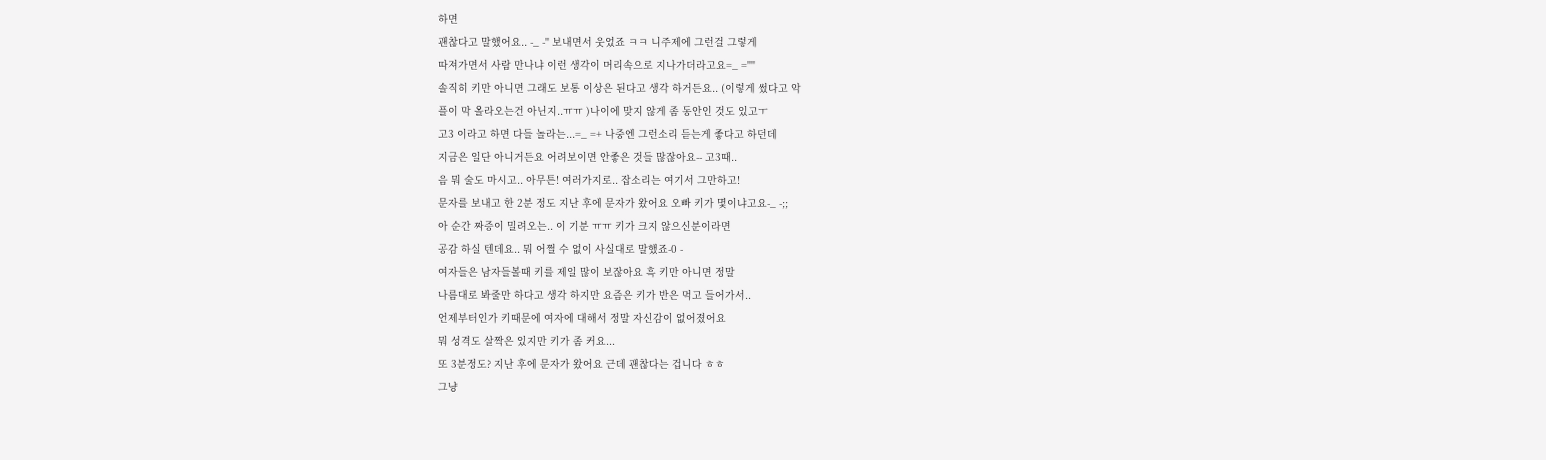하면
괜찮다고 말했어요.. -_ -'' 보내면서 웃었죠 ㅋㅋ 니주제에 그런걸 그렇게
따져가면서 사람 만나냐 이런 생각이 머리속으로 지나가더라고요=_ =''''
솔직히 키만 아니면 그래도 보통 이상은 된다고 생각 하거든요.. (이렇게 썼다고 악
플이 막 올라오는건 아닌지..ㅠㅠ )나이에 맞지 않게 좀 동안인 것도 있고ㅜ
고3 이라고 하면 다들 놀라는...=_ =+ 나중엔 그런소리 듣는게 좋다고 하던데
지금은 일단 아니거든요 어려보이면 안좋은 것들 많잖아요-- 고3때..
음 뭐 술도 마시고.. 아무튼! 여러가지로.. 잡소리는 여기서 그만하고!
문자를 보내고 한 2분 정도 지난 후에 문자가 왔어요 오빠 키가 몇이냐고요-_ -;;
아 순간 짜증이 밀려오는.. 이 기분 ㅠㅠ 키가 크지 않으신분이라면
공감 하실 텐데요.. 뭐 어쩔 수 없이 사실대로 말했죠-0 -
여자들은 남자들볼때 키를 제일 많이 보잖아요 흑 키만 아니면 정말
나름대로 봐줄만 하다고 생각 하지만 요즘은 키가 반은 먹고 들어가서..
언제부터인가 키때문에 여자에 대해서 정말 자신감이 없어졌어요
뭐 성격도 살짝은 있지만 키가 좀 커요...
또 3분정도? 지난 후에 문자가 왔어요 근데 괜찮다는 겁니다 ㅎㅎ
그냥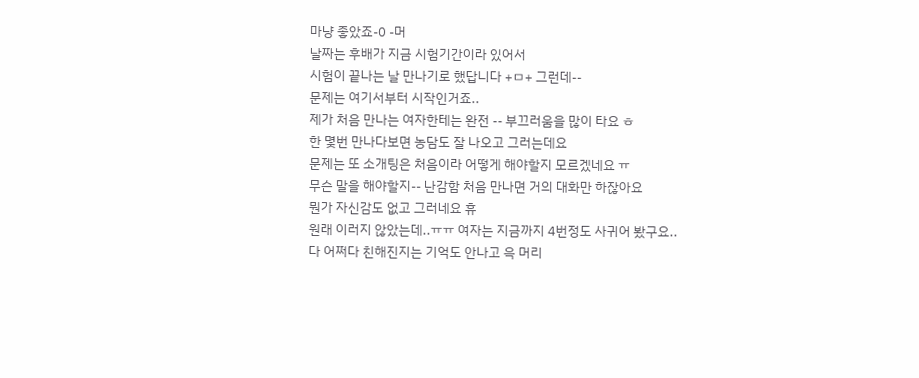마냥 좋았죠-0 -머
날짜는 후배가 지금 시험기간이라 있어서
시험이 끝나는 날 만나기로 했답니다 +ㅁ+ 그런데--
문제는 여기서부터 시작인거죠..
제가 처음 만나는 여자한테는 완전 -- 부끄러움을 많이 타요 ㅎ
한 몇번 만나다보면 농담도 잘 나오고 그러는데요
문제는 또 소개팅은 처음이라 어떻게 해야할지 모르겠네요 ㅠ
무슨 말을 해야할지-- 난감함 처음 만나면 거의 대화만 하잖아요
뭔가 자신감도 없고 그러네요 휴
원래 이러지 않았는데..ㅠㅠ 여자는 지금까지 4번정도 사귀어 봤구요..
다 어쩌다 친해진지는 기억도 안나고 윽 머리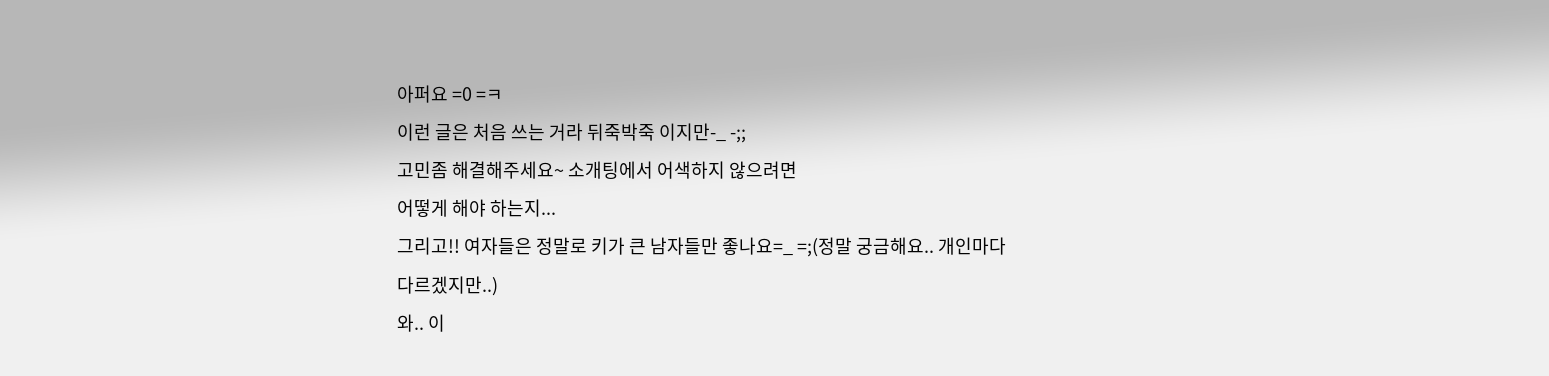아퍼요 =0 =ㅋ
이런 글은 처음 쓰는 거라 뒤죽박죽 이지만-_ -;;
고민좀 해결해주세요~ 소개팅에서 어색하지 않으려면
어떻게 해야 하는지...
그리고!! 여자들은 정말로 키가 큰 남자들만 좋나요=_ =;(정말 궁금해요.. 개인마다
다르겠지만..)
와.. 이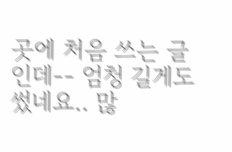곳에 처음 쓰는 글인데-- 엄청 길게도 썼네요.. 많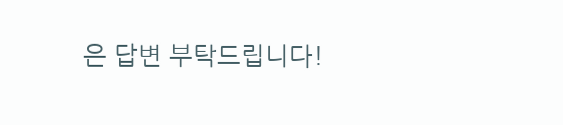은 답변 부탁드립니다!